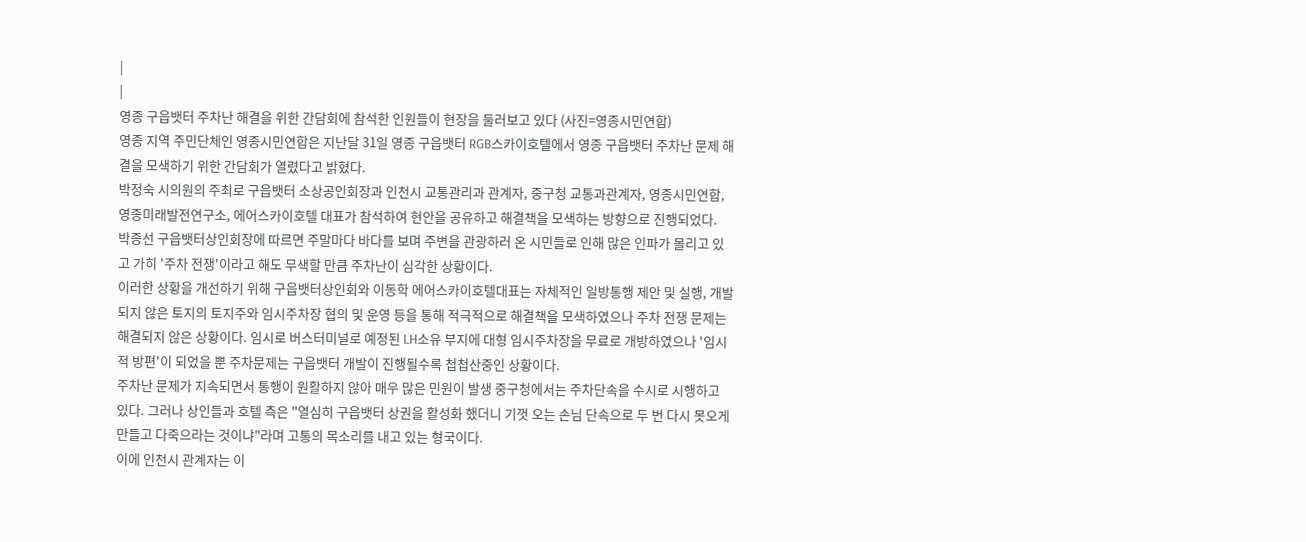|
|
영종 구읍뱃터 주차난 해결을 위한 간담회에 참석한 인원들이 현장을 둘러보고 있다 (사진=영종시민연합)
영종 지역 주민단체인 영종시민연합은 지난달 31일 영종 구읍뱃터 RGB스카이호텔에서 영종 구읍뱃터 주차난 문제 해결을 모색하기 위한 간담회가 열렸다고 밝혔다.
박정숙 시의원의 주최로 구읍뱃터 소상공인회장과 인천시 교통관리과 관계자, 중구청 교통과관계자, 영종시민연합, 영종미래발전연구소, 에어스카이호텔 대표가 참석하여 현안을 공유하고 해결책을 모색하는 방향으로 진행되었다.
박종선 구읍뱃터상인회장에 따르면 주말마다 바다를 보며 주변을 관광하러 온 시민들로 인해 많은 인파가 몰리고 있고 가히 '주차 전쟁'이라고 해도 무색할 만큼 주차난이 심각한 상황이다.
이러한 상황을 개선하기 위해 구읍뱃터상인회와 이동학 에어스카이호텔대표는 자체적인 일방통행 제안 및 실행, 개발되지 않은 토지의 토지주와 임시주차장 협의 및 운영 등을 통해 적극적으로 해결책을 모색하였으나 주차 전쟁 문제는 해결되지 않은 상황이다. 임시로 버스터미널로 예정된 LH소유 부지에 대형 임시주차장을 무료로 개방하였으나 '임시적 방편'이 되었을 뿐 주차문제는 구읍뱃터 개발이 진행될수록 첩첩산중인 상황이다.
주차난 문제가 지속되면서 통행이 원활하지 않아 매우 많은 민원이 발생 중구청에서는 주차단속을 수시로 시행하고 있다. 그러나 상인들과 호텔 측은 "열심히 구읍뱃터 상권을 활성화 했더니 기껏 오는 손님 단속으로 두 번 다시 못오게 만들고 다죽으라는 것이냐"라며 고통의 목소리를 내고 있는 형국이다.
이에 인천시 관계자는 이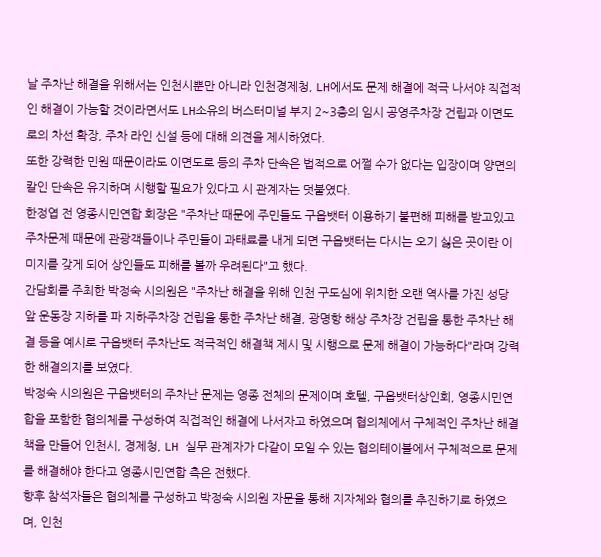날 주차난 해결을 위해서는 인천시뿐만 아니라 인천경제청, LH에서도 문제 해결에 적극 나서야 직접적인 해결이 가능할 것이라면서도 LH소유의 버스터미널 부지 2~3층의 임시 공영주차장 건립과 이면도로의 차선 확장, 주차 라인 신설 등에 대해 의견을 제시하였다.
또한 강력한 민원 때문이라도 이면도로 등의 주차 단속은 법적으로 어쩔 수가 없다는 입장이며 양면의 칼인 단속은 유지하며 시행할 필요가 있다고 시 관계자는 덧붙였다.
한정엽 전 영종시민연합 회장은 "주차난 때문에 주민들도 구읍뱃터 이용하기 불편해 피해를 받고있고 주차문제 때문에 관광객들이나 주민들이 과태료를 내게 되면 구읍뱃터는 다시는 오기 싫은 곳이란 이미지를 갖게 되어 상인들도 피해를 볼까 우려된다"고 했다.
간담회를 주최한 박정숙 시의원은 "주차난 해결을 위해 인천 구도심에 위치한 오랜 역사를 가진 성당 앞 운동장 지하를 파 지하주차장 건립을 통한 주차난 해결, 광명항 해상 주차장 건립을 통한 주차난 해결 등을 예시로 구읍뱃터 주차난도 적극적인 해결책 제시 및 시행으로 문제 해결이 가능하다"라며 강력한 해결의지를 보였다.
박정숙 시의원은 구읍뱃터의 주차난 문제는 영종 전체의 문제이며 호텔, 구읍뱃터상인회, 영종시민연합을 포함한 협의체를 구성하여 직접적인 해결에 나서자고 하였으며 협의체에서 구체적인 주차난 해결책을 만들어 인천시, 경제청, LH 실무 관계자가 다같이 모일 수 있는 협의테이블에서 구체적으로 문제를 해결해야 한다고 영종시민연합 측은 전했다.
향후 참석자들은 협의체를 구성하고 박정숙 시의원 자문을 통해 지자체와 협의를 추진하기로 하였으며, 인천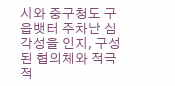시와 중구청도 구읍뱃터 주차난 심각성을 인지, 구성된 협의체와 적극적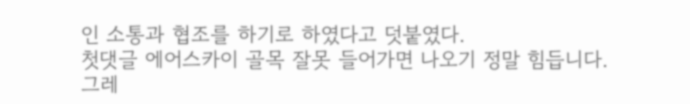인 소통과 협조를 하기로 하였다고 덧붙였다.
첫댓글 에어스카이 골목 잘못 들어가면 나오기 정말 힘듭니다.
그레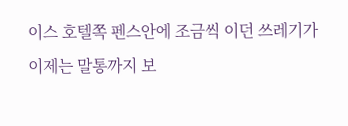이스 호텔쪽 펜스안에 조금씩 이던 쓰레기가
이제는 말통까지 보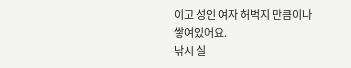이고 성인 여자 허벅지 만큼이나
쌓여있어요.
낚시 실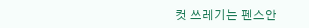컷 쓰레기는 펜스안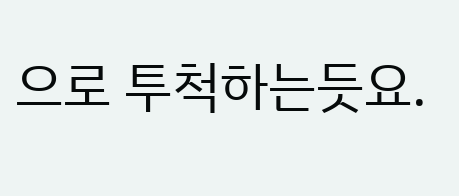으로 투척하는듯요.